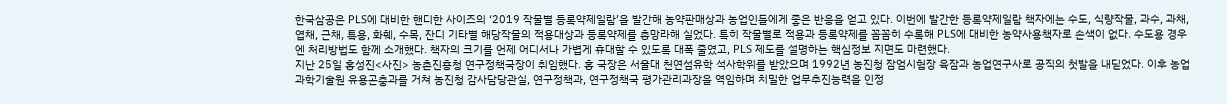한국삼공은 PLS에 대비한 핸디한 사이즈의 ‘2019 작물별 등록약제일람’을 발간해 농약판매상과 농업인들에게 좋은 반응을 얻고 있다. 이번에 발간한 등록약제일람 책자에는 수도, 식량작물, 과수, 과채, 엽채, 근채, 특용, 화훼, 수목, 잔디 기타별 해당작물의 적용대상과 등록약제를 총망라해 실었다. 특히 작물별로 적용과 등록약제를 꼼꼼히 수록해 PLS에 대비한 농약사용책자로 손색이 없다. 수도용 경우엔 처리방법도 함께 소개했다. 책자의 크기를 언제 어디서나 가볍게 휴대할 수 있도록 대폭 줄였고, PLS 제도를 설명하는 핵심정보 지면도 마련했다.
지난 25일 홍성진<사진> 농촌진흥청 연구정책국장이 취임했다. 홍 국장은 서울대 천연섬유학 석사학위를 받았으며 1992년 농진청 잠엄시험장 육잠과 농업연구사로 공직의 첫발을 내딛었다. 이후 농업과학기술원 유용곤충과를 거쳐 농진청 감사담당관실, 연구정책과, 연구정책국 평가관리과장을 역임하며 치밀한 업무추진능력을 인정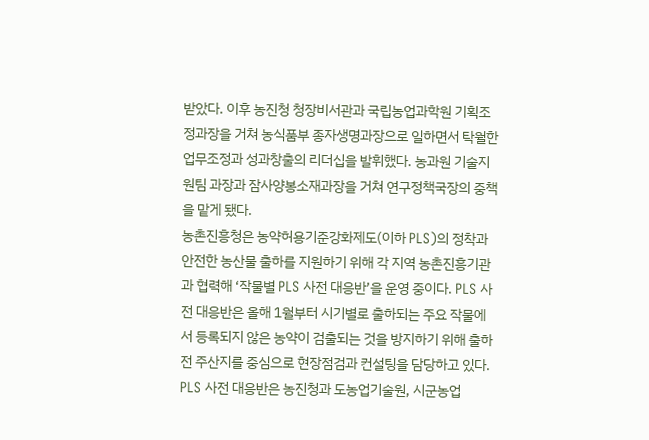받았다. 이후 농진청 청장비서관과 국립농업과학원 기획조정과장을 거쳐 농식품부 종자생명과장으로 일하면서 탁월한 업무조정과 성과창출의 리더십을 발휘했다. 농과원 기술지원팀 과장과 잠사양봉소재과장을 거쳐 연구정책국장의 중책을 맡게 됐다.
농촌진흥청은 농약허용기준강화제도(이하 PLS)의 정착과 안전한 농산물 출하를 지원하기 위해 각 지역 농촌진흥기관과 협력해 ‘작물별 PLS 사전 대응반’을 운영 중이다. PLS 사전 대응반은 올해 1월부터 시기별로 출하되는 주요 작물에서 등록되지 않은 농약이 검출되는 것을 방지하기 위해 출하 전 주산지를 중심으로 현장점검과 컨설팅을 담당하고 있다. PLS 사전 대응반은 농진청과 도농업기술원, 시군농업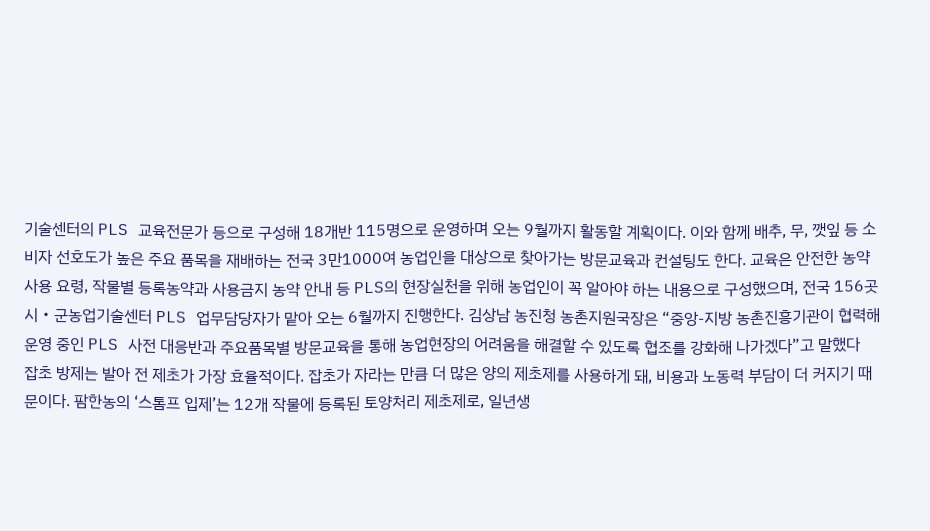기술센터의 PLS 교육전문가 등으로 구성해 18개반 115명으로 운영하며 오는 9월까지 활동할 계획이다. 이와 함께 배추, 무, 깻잎 등 소비자 선호도가 높은 주요 품목을 재배하는 전국 3만1000여 농업인을 대상으로 찾아가는 방문교육과 컨설팅도 한다. 교육은 안전한 농약 사용 요령, 작물별 등록농약과 사용금지 농약 안내 등 PLS의 현장실천을 위해 농업인이 꼭 알아야 하는 내용으로 구성했으며, 전국 156곳 시‧군농업기술센터 PLS 업무담당자가 맡아 오는 6월까지 진행한다. 김상남 농진청 농촌지원국장은 “중앙-지방 농촌진흥기관이 협력해 운영 중인 PLS 사전 대응반과 주요품목별 방문교육을 통해 농업현장의 어려움을 해결할 수 있도록 협조를 강화해 나가겠다”고 말했다
잡초 방제는 발아 전 제초가 가장 효율적이다. 잡초가 자라는 만큼 더 많은 양의 제초제를 사용하게 돼, 비용과 노동력 부담이 더 커지기 때문이다. 팜한농의 ‘스톰프 입제’는 12개 작물에 등록된 토양처리 제초제로, 일년생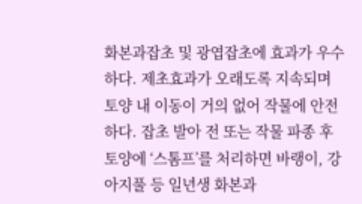화본과잡초 및 광엽잡초에 효과가 우수하다. 제초효과가 오래도록 지속되며 토양 내 이동이 거의 없어 작물에 안전하다. 잡초 발아 전 또는 작물 파종 후 토양에 ‘스톰프’를 처리하면 바랭이, 강아지풀 등 일년생 화본과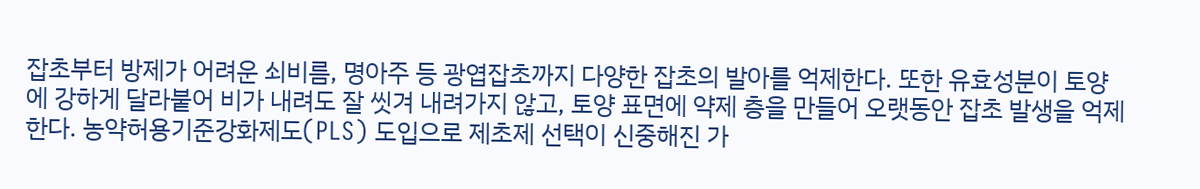잡초부터 방제가 어려운 쇠비름, 명아주 등 광엽잡초까지 다양한 잡초의 발아를 억제한다. 또한 유효성분이 토양에 강하게 달라붙어 비가 내려도 잘 씻겨 내려가지 않고, 토양 표면에 약제 층을 만들어 오랫동안 잡초 발생을 억제한다. 농약허용기준강화제도(PLS) 도입으로 제초제 선택이 신중해진 가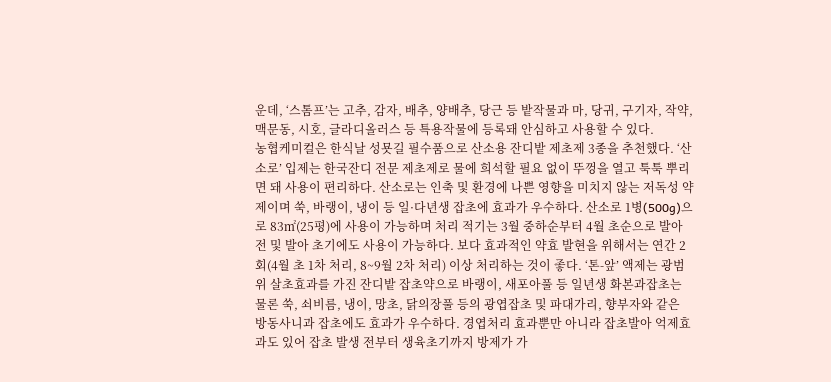운데, ‘스톰프’는 고추, 감자, 배추, 양배추, 당근 등 밭작물과 마, 당귀, 구기자, 작약, 맥문동, 시호, 글라디올러스 등 특용작물에 등록돼 안심하고 사용할 수 있다.
농협케미컬은 한식날 성묫길 필수품으로 산소용 잔디밭 제초제 3종을 추천했다. ‘산소로’ 입제는 한국잔디 전문 제초제로 물에 희석할 필요 없이 뚜껑을 열고 툭툭 뿌리면 돼 사용이 편리하다. 산소로는 인축 및 환경에 나쁜 영향을 미치지 않는 저독성 약제이며 쑥, 바랭이, 냉이 등 일·다년생 잡초에 효과가 우수하다. 산소로 1병(500g)으로 83㎡(25평)에 사용이 가능하며 처리 적기는 3월 중하순부터 4월 초순으로 발아 전 및 발아 초기에도 사용이 가능하다. 보다 효과적인 약효 발현을 위해서는 연간 2회(4월 초 1차 처리, 8~9월 2차 처리) 이상 처리하는 것이 좋다. ‘톤-앞’ 액제는 광범위 살초효과를 가진 잔디밭 잡초약으로 바랭이, 새포아풀 등 일년생 화본과잡초는 물론 쑥, 쇠비름, 냉이, 망초, 닭의장풀 등의 광엽잡초 및 파대가리, 향부자와 같은 방동사니과 잡초에도 효과가 우수하다. 경엽처리 효과뿐만 아니라 잡초발아 억제효과도 있어 잡초 발생 전부터 생육초기까지 방제가 가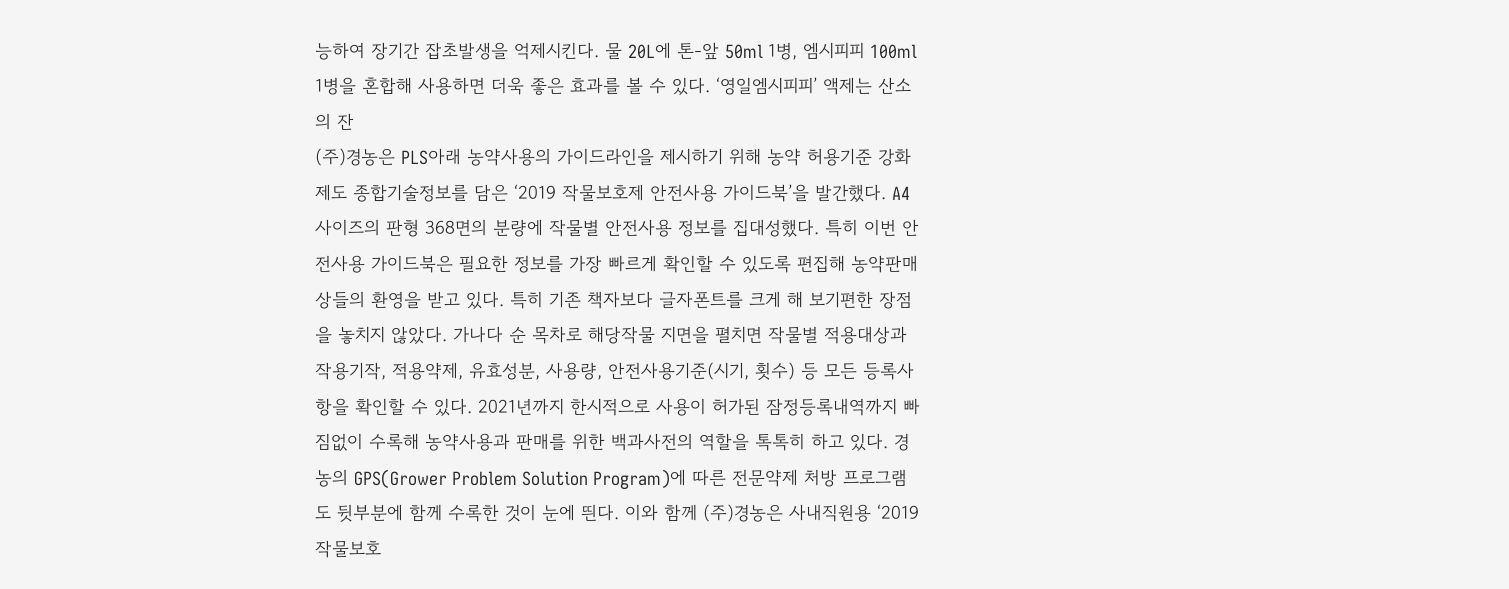능하여 장기간 잡초발생을 억제시킨다. 물 20L에 톤-앞 50ml 1병, 엠시피피 100ml 1병을 혼합해 사용하면 더욱 좋은 효과를 볼 수 있다. ‘영일엠시피피’ 액제는 산소의 잔
(주)경농은 PLS아래 농약사용의 가이드라인을 제시하기 위해 농약 허용기준 강화제도 종합기술정보를 담은 ‘2019 작물보호제 안전사용 가이드북’을 발간했다. A4사이즈의 판형 368면의 분량에 작물별 안전사용 정보를 집대성했다. 특히 이번 안전사용 가이드북은 필요한 정보를 가장 빠르게 확인할 수 있도록 편집해 농약판매상들의 환영을 받고 있다. 특히 기존 책자보다 글자폰트를 크게 해 보기편한 장점을 놓치지 않았다. 가나다 순 목차로 해당작물 지면을 펼치면 작물별 적용대상과 작용기작, 적용약제, 유효성분, 사용량, 안전사용기준(시기, 횟수) 등 모든 등록사항을 확인할 수 있다. 2021년까지 한시적으로 사용이 허가된 잠정등록내역까지 빠짐없이 수록해 농약사용과 판매를 위한 백과사전의 역할을 톡톡히 하고 있다. 경농의 GPS(Grower Problem Solution Program)에 따른 전문약제 처방 프로그램도 뒷부분에 함께 수록한 것이 눈에 띈다. 이와 함께 (주)경농은 사내직원용 ‘2019 작물보호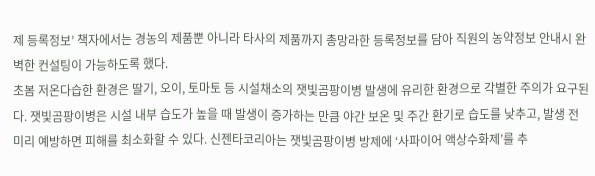제 등록정보’ 책자에서는 경농의 제품뿐 아니라 타사의 제품까지 총망라한 등록정보를 담아 직원의 농약정보 안내시 완벽한 컨설팅이 가능하도록 했다.
초봄 저온다습한 환경은 딸기, 오이, 토마토 등 시설채소의 잿빛곰팡이병 발생에 유리한 환경으로 각별한 주의가 요구된다. 잿빛곰팡이병은 시설 내부 습도가 높을 때 발생이 증가하는 만큼 야간 보온 및 주간 환기로 습도를 낮추고, 발생 전 미리 예방하면 피해를 최소화할 수 있다. 신젠타코리아는 잿빛곰팡이병 방제에 ‘사파이어 액상수화제’를 추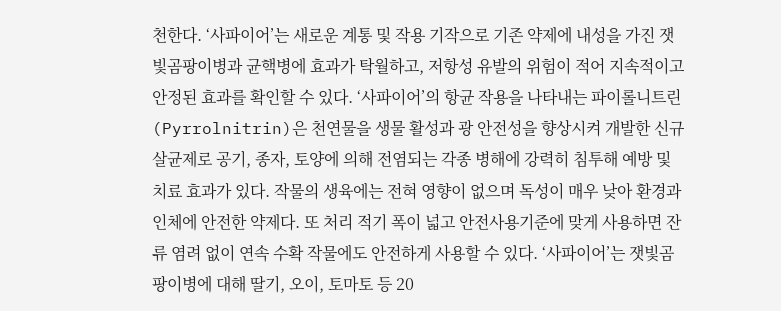천한다. ‘사파이어’는 새로운 계통 및 작용 기작으로 기존 약제에 내성을 가진 잿빛곰팡이병과 균핵병에 효과가 탁월하고, 저항성 유발의 위험이 적어 지속적이고 안정된 효과를 확인할 수 있다. ‘사파이어’의 항균 작용을 나타내는 파이롤니트린(Pyrrolnitrin)은 천연물을 생물 활성과 광 안전성을 향상시켜 개발한 신규 살균제로 공기, 종자, 토양에 의해 전염되는 각종 병해에 강력히 침투해 예방 및 치료 효과가 있다. 작물의 생육에는 전혀 영향이 없으며 독성이 매우 낮아 환경과 인체에 안전한 약제다. 또 처리 적기 폭이 넓고 안전사용기준에 맞게 사용하면 잔류 염려 없이 연속 수확 작물에도 안전하게 사용할 수 있다. ‘사파이어’는 잿빛곰팡이병에 대해 딸기, 오이, 토마토 등 20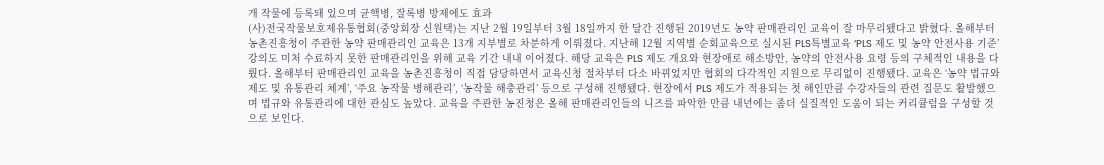개 작물에 등록돼 있으며 균핵병, 잘록병 방제에도 효과
(사)전국작물보호제유통협회(중앙회장 신원택)는 지난 2월 19일부터 3월 18일까지 한 달간 진행된 2019년도 농약 판매관리인 교육이 잘 마무리됐다고 밝혔다. 올해부터 농촌진흥청이 주관한 농약 판매관리인 교육은 13개 지부별로 차분하게 이뤄졌다. 지난해 12월 지역별 순회교육으로 실시된 PLS특별교육 ‘PLS 제도 및 농약 안전사용 기준’ 강의도 미처 수료하지 못한 판매관리인을 위해 교육 기간 내내 이어졌다. 해당 교육은 PLS 제도 개요와 현장애로 해소방안, 농약의 안전사용 요령 등의 구체적인 내용을 다뤘다. 올해부터 판매관리인 교육을 농촌진흥청이 직접 담당하면서 교육신청 절차부터 다소 바뀌었지만 협회의 다각적인 지원으로 무리없이 진행됐다. 교육은 ‘농약 법규와 제도 및 유통관리 체계’, ‘주요 농작물 병해관리’, ‘농작물 해충관리’ 등으로 구성해 진행됐다. 현장에서 PLS 제도가 적용되는 첫 해인만큼 수강자들의 관련 질문도 활발했으며 법규와 유통관리에 대한 관심도 높았다. 교육을 주관한 농진청은 올해 판매관리인들의 니즈를 파악한 만큼 내년에는 좀더 실질적인 도움이 되는 커리큘럼을 구성할 것으로 보인다.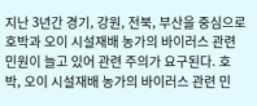지난 3년간 경기, 강원, 전북, 부산을 중심으로 호박과 오이 시설재배 농가의 바이러스 관련 민원이 늘고 있어 관련 주의가 요구된다. 호박, 오이 시설재배 농가의 바이러스 관련 민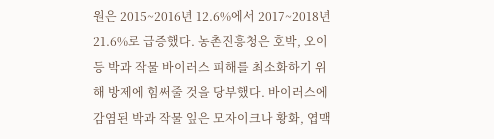원은 2015~2016년 12.6%에서 2017~2018년 21.6%로 급증했다. 농촌진흥청은 호박, 오이 등 박과 작물 바이러스 피해를 최소화하기 위해 방제에 힘써줄 것을 당부했다. 바이러스에 감염된 박과 작물 잎은 모자이크나 황화, 엽맥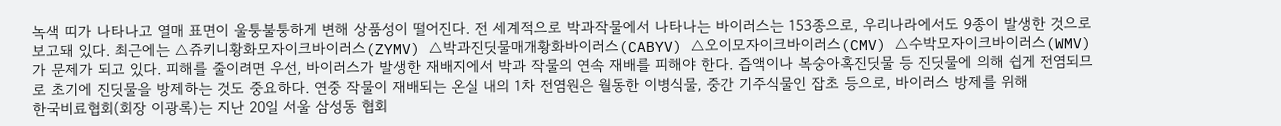녹색 띠가 나타나고 열매 표면이 울퉁불퉁하게 변해 상품성이 떨어진다. 전 세계적으로 박과작물에서 나타나는 바이러스는 153종으로, 우리나라에서도 9종이 발생한 것으로 보고돼 있다. 최근에는 △쥬키니황화모자이크바이러스(ZYMV) △박과진딧물매개황화바이러스(CABYV) △오이모자이크바이러스(CMV) △수박모자이크바이러스(WMV)가 문제가 되고 있다. 피해를 줄이려면 우선, 바이러스가 발생한 재배지에서 박과 작물의 연속 재배를 피해야 한다. 즙액이나 복숭아혹진딧물 등 진딧물에 의해 쉽게 전염되므로 초기에 진딧물을 방제하는 것도 중요하다. 연중 작물이 재배되는 온실 내의 1차 전염원은 월동한 이병식물, 중간 기주식물인 잡초 등으로, 바이러스 방제를 위해
한국비료협회(회장 이광록)는 지난 20일 서울 삼성동 협회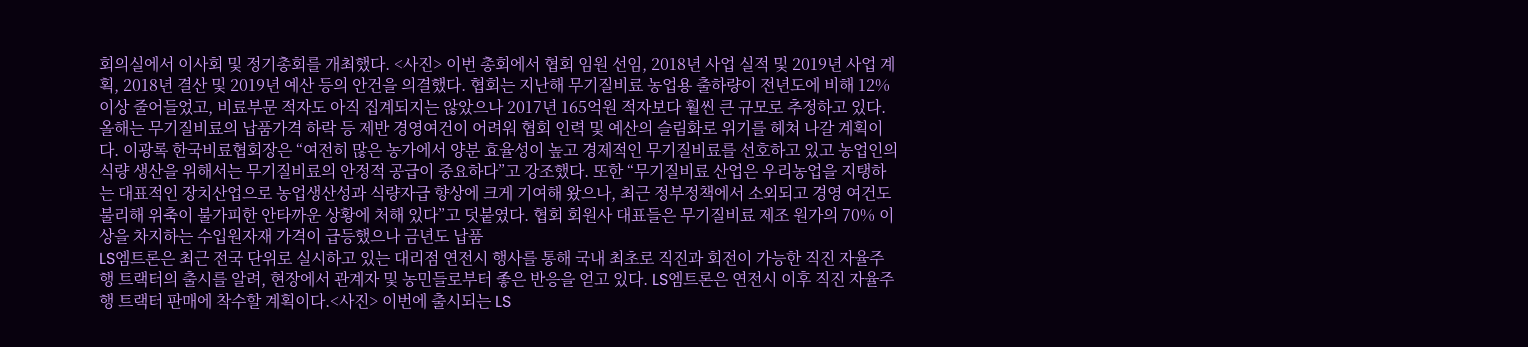회의실에서 이사회 및 정기총회를 개최했다. <사진> 이번 총회에서 협회 임원 선임, 2018년 사업 실적 및 2019년 사업 계획, 2018년 결산 및 2019년 예산 등의 안건을 의결했다. 협회는 지난해 무기질비료 농업용 출하량이 전년도에 비해 12%이상 줄어들었고, 비료부문 적자도 아직 집계되지는 않았으나 2017년 165억원 적자보다 훨씬 큰 규모로 추정하고 있다. 올해는 무기질비료의 납품가격 하락 등 제반 경영여건이 어려워 협회 인력 및 예산의 슬림화로 위기를 헤쳐 나갈 계획이다. 이광록 한국비료협회장은 “여전히 많은 농가에서 양분 효율성이 높고 경제적인 무기질비료를 선호하고 있고 농업인의 식량 생산을 위해서는 무기질비료의 안정적 공급이 중요하다”고 강조했다. 또한 “무기질비료 산업은 우리농업을 지탱하는 대표적인 장치산업으로 농업생산성과 식량자급 향상에 크게 기여해 왔으나, 최근 정부정책에서 소외되고 경영 여건도 불리해 위축이 불가피한 안타까운 상황에 처해 있다”고 덧붙였다. 협회 회원사 대표들은 무기질비료 제조 원가의 70% 이상을 차지하는 수입원자재 가격이 급등했으나 금년도 납품
LS엠트론은 최근 전국 단위로 실시하고 있는 대리점 연전시 행사를 통해 국내 최초로 직진과 회전이 가능한 직진 자율주행 트랙터의 출시를 알려, 현장에서 관계자 및 농민들로부터 좋은 반응을 얻고 있다. LS엠트론은 연전시 이후 직진 자율주행 트랙터 판매에 착수할 계획이다.<사진> 이번에 출시되는 LS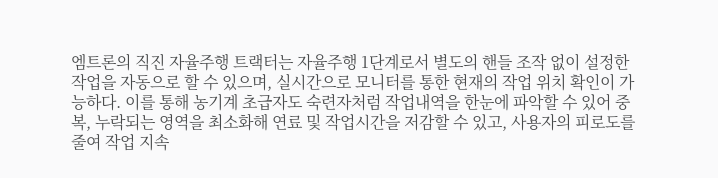엠트론의 직진 자율주행 트랙터는 자율주행 1단계로서 별도의 핸들 조작 없이 설정한 작업을 자동으로 할 수 있으며, 실시간으로 모니터를 통한 현재의 작업 위치 확인이 가능하다. 이를 통해 농기계 초급자도 숙련자처럼 작업내역을 한눈에 파악할 수 있어 중복, 누락되는 영역을 최소화해 연료 및 작업시간을 저감할 수 있고, 사용자의 피로도를 줄여 작업 지속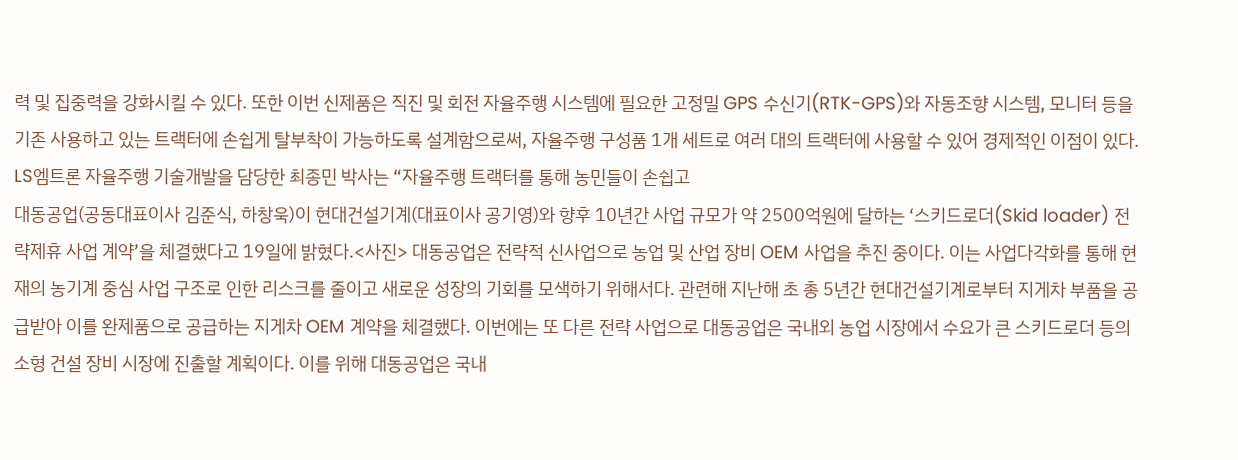력 및 집중력을 강화시킬 수 있다. 또한 이번 신제품은 직진 및 회전 자율주행 시스템에 필요한 고정밀 GPS 수신기(RTK-GPS)와 자동조향 시스템, 모니터 등을 기존 사용하고 있는 트랙터에 손쉽게 탈부착이 가능하도록 설계함으로써, 자율주행 구성품 1개 세트로 여러 대의 트랙터에 사용할 수 있어 경제적인 이점이 있다. LS엠트론 자율주행 기술개발을 담당한 최종민 박사는 “자율주행 트랙터를 통해 농민들이 손쉽고
대동공업(공동대표이사 김준식, 하창욱)이 현대건설기계(대표이사 공기영)와 향후 10년간 사업 규모가 약 2500억원에 달하는 ‘스키드로더(Skid loader) 전략제휴 사업 계약’을 체결했다고 19일에 밝혔다.<사진> 대동공업은 전략적 신사업으로 농업 및 산업 장비 OEM 사업을 추진 중이다. 이는 사업다각화를 통해 현재의 농기계 중심 사업 구조로 인한 리스크를 줄이고 새로운 성장의 기회를 모색하기 위해서다. 관련해 지난해 초 총 5년간 현대건설기계로부터 지게차 부품을 공급받아 이를 완제품으로 공급하는 지게차 OEM 계약을 체결했다. 이번에는 또 다른 전략 사업으로 대동공업은 국내외 농업 시장에서 수요가 큰 스키드로더 등의 소형 건설 장비 시장에 진출할 계획이다. 이를 위해 대동공업은 국내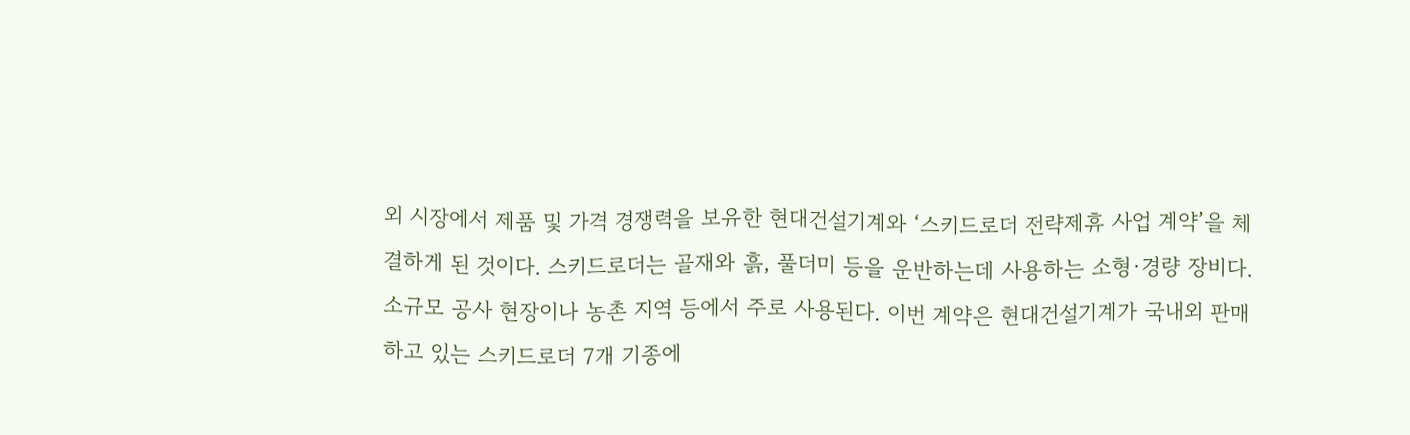외 시장에서 제품 및 가격 경쟁력을 보유한 현대건설기계와 ‘스키드로더 전략제휴 사업 계약’을 체결하게 된 것이다. 스키드로더는 골재와 흙, 풀더미 등을 운반하는데 사용하는 소형·경량 장비다. 소규모 공사 현장이나 농촌 지역 등에서 주로 사용된다. 이번 계약은 현대건설기계가 국내외 판매하고 있는 스키드로더 7개 기종에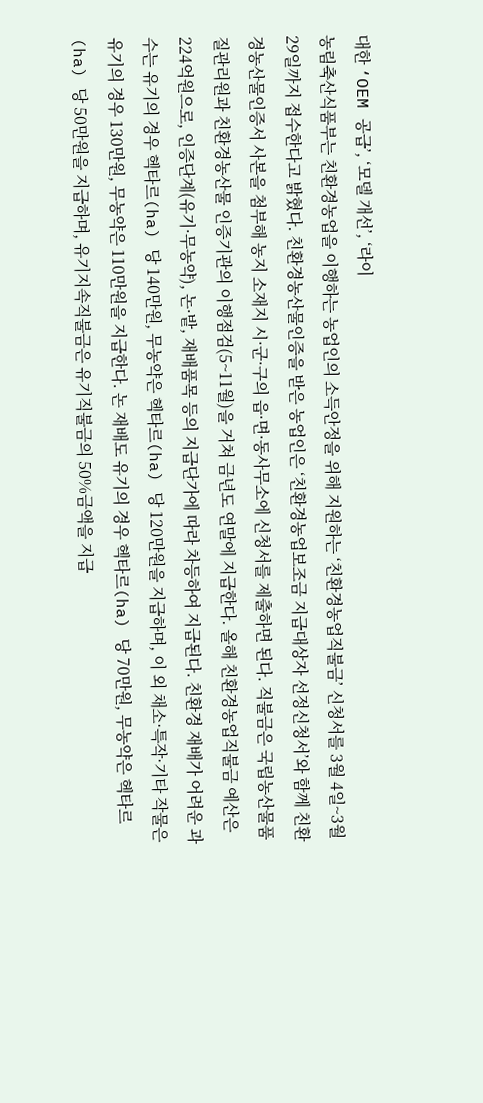대한 ‘OEM 공급’, ‘모델 개선’, ‘라이
농림축산식품부는 친환경농업을 이행하는 농업인의 소득안정을 위해 지원하는 ‘친환경농업직불금’ 신청서를 3월 4일~3월 29일까지 접수한다고 밝혔다. 친환경농산물인증을 받은 농업인은 ‘친환경농업보조금 지급대상자 선정신청서’와 함께 친환경농산물인증서 사본을 첨부해 농지 소재지 시·군·구의 읍·면·동사무소에 신청서를 제출하면 된다. 직불금은 국립농산물품질관리원과 친환경농산물 인증기관의 이행점검(5~11월)을 거쳐 금년도 연말에 지급한다. 올해 친환경농업직불금 예산은 224억원으로, 인증단계(유기·무농약), 논·밭, 재배품목 등의 지급단가에 따라 차등하여 지급된다. 친환경 재배가 어려운 과수는 유기의 경우 헥타르(ha) 당 140만원, 무농약은 헥타르(ha) 당 120만원을 지급하며, 이 외 채소·특작·기타 작물은 유기의 경우 130만원, 무농약은 110만원을 지급한다. 논 재배도 유기의 경우 헥타르(ha) 당 70만원, 무농약은 헥타르(ha) 당 50만원을 지급하며, 유기지속직불금은 유기직불금의 50%금액을 지급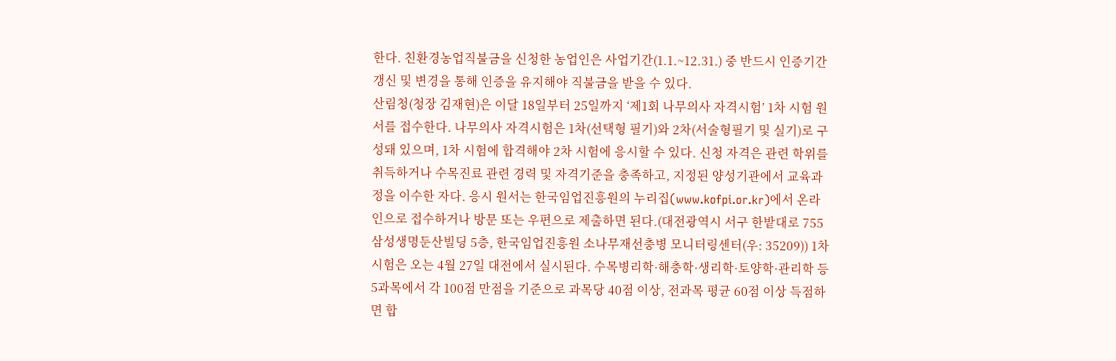한다. 친환경농업직불금을 신청한 농업인은 사업기간(1.1.~12.31.) 중 반드시 인증기간 갱신 및 변경을 통해 인증을 유지해야 직불금을 받을 수 있다.
산림청(청장 김재현)은 이달 18일부터 25일까지 ‘제1회 나무의사 자격시험’ 1차 시험 원서를 접수한다. 나무의사 자격시험은 1차(선택형 필기)와 2차(서술형필기 및 실기)로 구성돼 있으며, 1차 시험에 합격해야 2차 시험에 응시할 수 있다. 신청 자격은 관련 학위를 취득하거나 수목진료 관련 경력 및 자격기준을 충족하고, 지정된 양성기관에서 교육과정을 이수한 자다. 응시 원서는 한국임업진흥원의 누리집(www.kofpi.or.kr)에서 온라인으로 접수하거나 방문 또는 우편으로 제출하면 된다.(대전광역시 서구 한밭대로 755 삼성생명둔산빌딩 5층, 한국임업진흥원 소나무재선충병 모니터링센터(우: 35209)) 1차 시험은 오는 4월 27일 대전에서 실시된다. 수목병리학·해충학·생리학·토양학·관리학 등 5과목에서 각 100점 만점을 기준으로 과목당 40점 이상, 전과목 평균 60점 이상 득점하면 합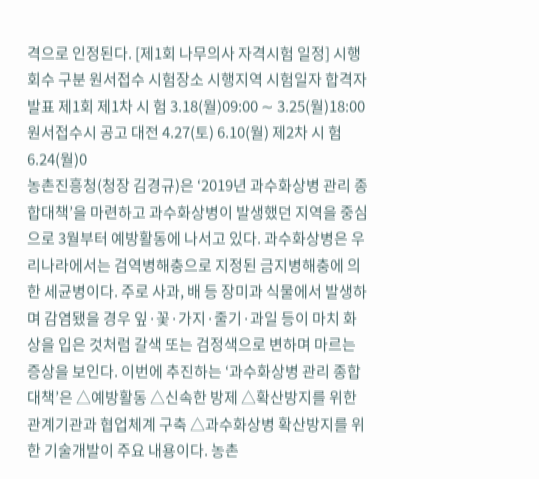격으로 인정된다. [제1회 나무의사 자격시험 일정] 시행회수 구분 원서접수 시험장소 시행지역 시험일자 합격자 발표 제1회 제1차 시 험 3.18(월)09:00 ∼ 3.25(월)18:00 원서접수시 공고 대전 4.27(토) 6.10(월) 제2차 시 험 6.24(월)0
농촌진흥청(청장 김경규)은 ‘2019년 과수화상병 관리 종합대책’을 마련하고 과수화상병이 발생했던 지역을 중심으로 3월부터 예방활동에 나서고 있다. 과수화상병은 우리나라에서는 검역병해충으로 지정된 금지병해충에 의한 세균병이다. 주로 사과, 배 등 장미과 식물에서 발생하며 감염됐을 경우 잎·꽃·가지·줄기·과일 등이 마치 화상을 입은 것처럼 갈색 또는 검정색으로 변하며 마르는 증상을 보인다. 이번에 추진하는 ‘과수화상병 관리 종합대책’은 △예방활동 △신속한 방제 △확산방지를 위한 관계기관과 협업체계 구축 △과수화상병 확산방지를 위한 기술개발이 주요 내용이다. 농촌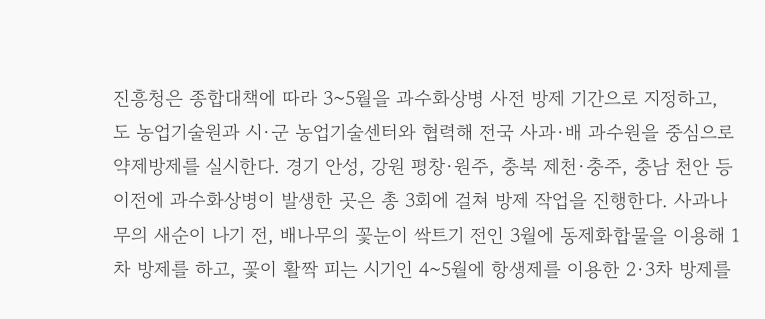진흥청은 종합대책에 따라 3~5월을 과수화상병 사전 방제 기간으로 지정하고, 도 농업기술원과 시·군 농업기술센터와 협력해 전국 사과·배 과수원을 중심으로 약제방제를 실시한다. 경기 안성, 강원 평창·원주, 충북 제천·충주, 충남 천안 등 이전에 과수화상병이 발생한 곳은 총 3회에 걸쳐 방제 작업을 진행한다. 사과나무의 새순이 나기 전, 배나무의 꽃눈이 싹트기 전인 3월에 동제화합물을 이용해 1차 방제를 하고, 꽃이 활짝 피는 시기인 4~5월에 항생제를 이용한 2·3차 방제를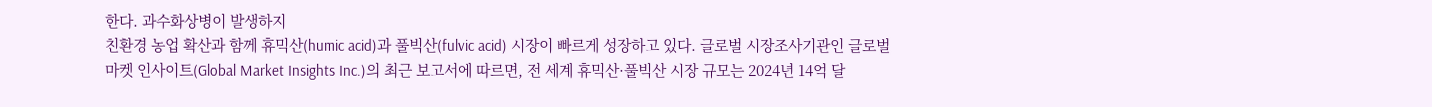한다. 과수화상병이 발생하지
친환경 농업 확산과 함께 휴믹산(humic acid)과 풀빅산(fulvic acid) 시장이 빠르게 성장하고 있다. 글로벌 시장조사기관인 글로벌 마켓 인사이트(Global Market Insights Inc.)의 최근 보고서에 따르면, 전 세계 휴믹산·풀빅산 시장 규모는 2024년 14억 달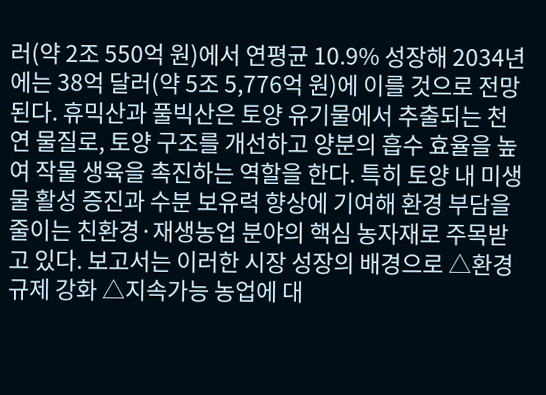러(약 2조 550억 원)에서 연평균 10.9% 성장해 2034년에는 38억 달러(약 5조 5,776억 원)에 이를 것으로 전망된다. 휴믹산과 풀빅산은 토양 유기물에서 추출되는 천연 물질로, 토양 구조를 개선하고 양분의 흡수 효율을 높여 작물 생육을 촉진하는 역할을 한다. 특히 토양 내 미생물 활성 증진과 수분 보유력 향상에 기여해 환경 부담을 줄이는 친환경·재생농업 분야의 핵심 농자재로 주목받고 있다. 보고서는 이러한 시장 성장의 배경으로 △환경 규제 강화 △지속가능 농업에 대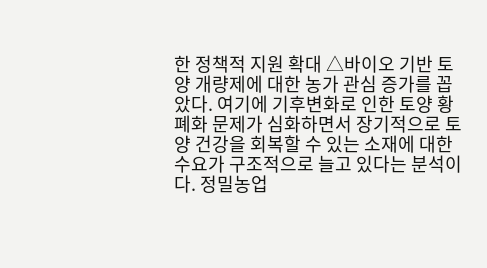한 정책적 지원 확대 △바이오 기반 토양 개량제에 대한 농가 관심 증가를 꼽았다. 여기에 기후변화로 인한 토양 황폐화 문제가 심화하면서 장기적으로 토양 건강을 회복할 수 있는 소재에 대한 수요가 구조적으로 늘고 있다는 분석이다. 정밀농업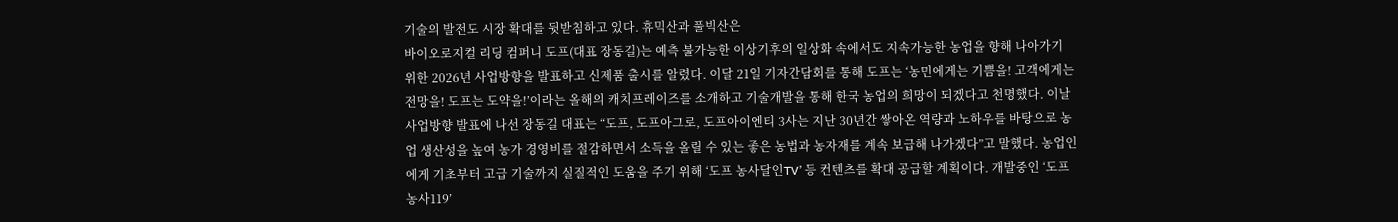기술의 발전도 시장 확대를 뒷받침하고 있다. 휴믹산과 풀빅산은
바이오로지컬 리딩 컴퍼니 도프(대표 장동길)는 예측 불가능한 이상기후의 일상화 속에서도 지속가능한 농업을 향해 나아가기 위한 2026년 사업방향을 발표하고 신제품 출시를 알렸다. 이달 21일 기자간담회를 통해 도프는 ‘농민에게는 기쁨을! 고객에게는 전망을! 도프는 도약을!’이라는 올해의 캐치프레이즈를 소개하고 기술개발을 통해 한국 농업의 희망이 되겠다고 천명했다. 이날 사업방향 발표에 나선 장동길 대표는 “도프, 도프아그로, 도프아이엔티 3사는 지난 30년간 쌓아온 역량과 노하우를 바탕으로 농업 생산성을 높여 농가 경영비를 절감하면서 소득을 올릴 수 있는 좋은 농법과 농자재를 계속 보급해 나가겠다”고 말했다. 농업인에게 기초부터 고급 기술까지 실질적인 도움을 주기 위해 ‘도프 농사달인TV’ 등 컨텐츠를 확대 공급할 계획이다. 개발중인 ‘도프 농사119’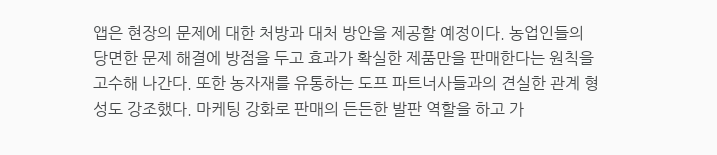앱은 현장의 문제에 대한 처방과 대처 방안을 제공할 예정이다. 농업인들의 당면한 문제 해결에 방점을 두고 효과가 확실한 제품만을 판매한다는 원칙을 고수해 나간다. 또한 농자재를 유통하는 도프 파트너사들과의 견실한 관계 형성도 강조했다. 마케팅 강화로 판매의 든든한 발판 역할을 하고 가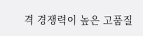격 경쟁력이 높은 고품질